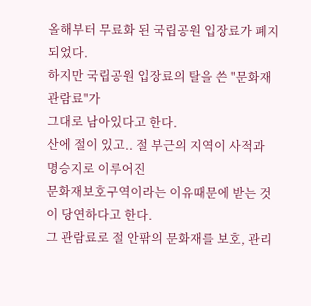올해부터 무료화 된 국립공원 입장료가 폐지되었다.
하지만 국립공원 입장료의 탈을 쓴 "문화재관람료"가
그대로 남아있다고 한다.
산에 절이 있고.. 절 부근의 지역이 사적과 명승지로 이루어진
문화재보호구역이라는 이유때문에 받는 것이 당연하다고 한다.
그 관람료로 절 안팎의 문화재를 보호, 관리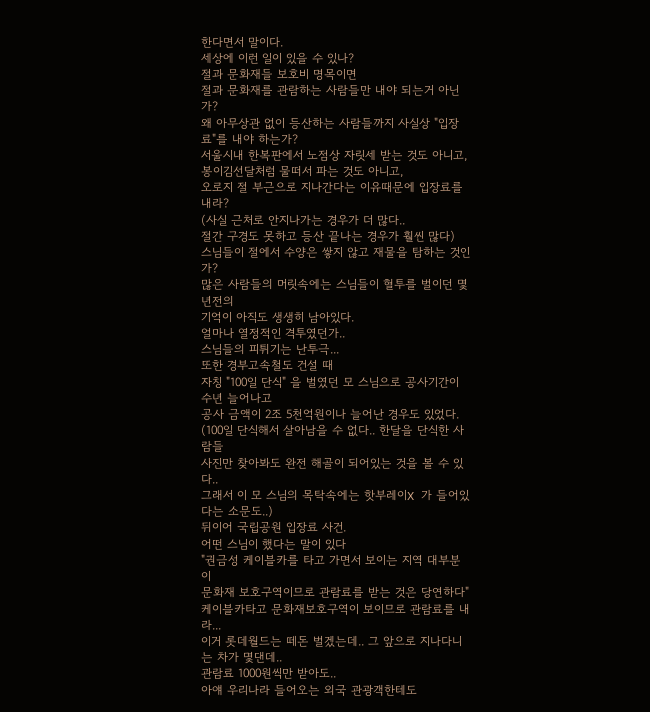한다면서 말이다.
세상에 이런 일이 있을 수 있나?
절과 문화재들 보호비 명목이면
절과 문화재를 관람하는 사람들만 내야 되는거 아닌가?
왜 아무상관 없이 등산하는 사람들까지 사실상 "입장료"를 내야 하는가?
서울시내 한복판에서 노점상 자릿세 받는 것도 아니고,
봉이김선달처럼 물떠서 파는 것도 아니고,
오로지 절 부근으로 지나간다는 이유때문에 입장료를 내라?
(사실 근처로 안지나가는 경우가 더 많다..
절간 구경도 못하고 등산 끝나는 경우가 훨씬 많다)
스님들이 절에서 수양은 쌓지 않고 재물을 탐하는 것인가?
많은 사람들의 머릿속에는 스님들이 혈투를 벌이던 몇년전의
기억이 아직도 생생히 남아있다.
얼마나 열정적인 격투였던가..
스님들의 피튀기는 난투극...
또한 경부고속철도 건설 때
자칭 "100일 단식" 을 벌였던 모 스님으로 공사기간이 수년 늘어나고
공사 금액이 2조 5천억원이나 늘어난 경우도 있었다.
(100일 단식해서 살아남을 수 없다.. 한달을 단식한 사람들
사진만 찾아봐도 완전 해골이 되어있는 것을 볼 수 있다..
그래서 이 모 스님의 목탁속에는 핫부레이X 가 들어있다는 소문도..)
뒤이어 국립공원 입장료 사건.
어떤 스님이 했다는 말이 있다
"권금성 케이블카를 타고 가면서 보이는 지역 대부분이
문화재 보호구역이므로 관람료를 받는 것은 당연하다"
케이블카타고 문화재보호구역이 보이므로 관람료를 내라...
이거 롯데월드는 떼돈 벌겠는데.. 그 앞으로 지나다니는 차가 몇댄데..
관람료 1000원씩만 받아도..
아얘 우리나라 들어오는 외국 관광객한테도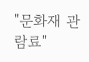"문화재 관람료"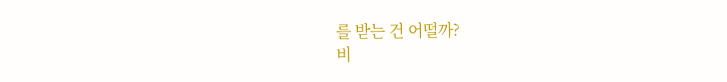를 받는 건 어떨까?
비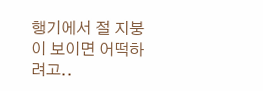행기에서 절 지붕이 보이면 어떡하려고..